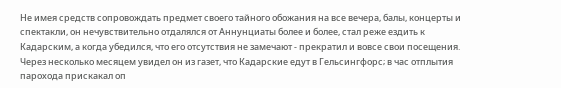Не имея средств сопровождать предмет своего тайного обожания на все вечера, балы, концерты и спектакли, он нечувствительно отдалялся от Аннунциаты более и более, стал реже ездить к Кадарским, а когда убедился, что его отсутствия не замечают - прекратил и вовсе свои посещения. Через несколько месяцем увидел он из газет, что Кадарские едут в Гельсингфорс; в час отплытия парохода прискакал оп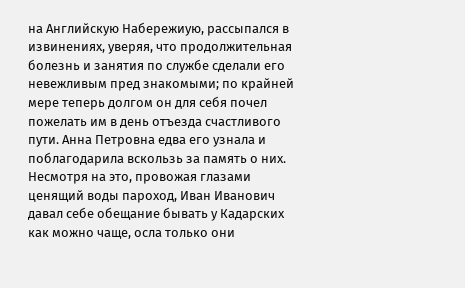на Английскую Набережиую, рассыпался в извинениях, уверяя, что продолжительная болезнь и занятия по службе сделали его невежливым пред знакомыми; по крайней мере теперь долгом он для себя почел пожелать им в день отъезда счастливого пути. Анна Петровна едва его узнала и поблагодарила вскользь за память о них. Несмотря на это, провожая глазами ценящий воды пароход, Иван Иванович давал себе обещание бывать у Кадарских как можно чаще, осла только они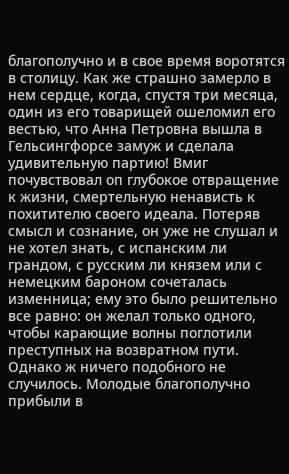благополучно и в свое время воротятся в столицу. Как же страшно замерло в нем сердце, когда, спустя три месяца, один из его товарищей ошеломил его вестью, что Анна Петровна вышла в Гельсингфорсе замуж и сделала удивительную партию! Вмиг почувствовал оп глубокое отвращение к жизни, смертельную ненависть к похитителю своего идеала. Потеряв смысл и сознание, он уже не слушал и не хотел знать, с испанским ли грандом, с русским ли князем или с немецким бароном сочеталась изменница; ему это было решительно все равно: он желал только одного, чтобы карающие волны поглотили преступных на возвратном пути. Однако ж ничего подобного не случилось. Молодые благополучно прибыли в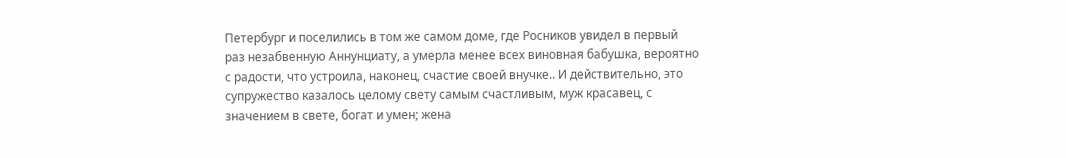Петербург и поселились в том же самом доме, где Росников увидел в первый раз незабвенную Аннунциату, а умерла менее всех виновная бабушка, вероятно с радости, что устроила, наконец, счастие своей внучке.. И действительно, это супружество казалось целому свету самым счастливым, муж красавец, с значением в свете, богат и умен; жена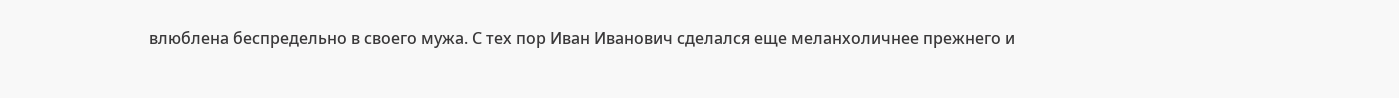влюблена беспредельно в своего мужа. С тех пор Иван Иванович сделался еще меланхоличнее прежнего и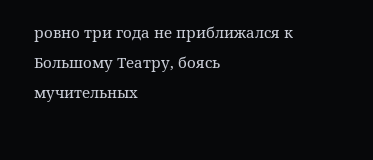ровно три года не приближался к Большому Театру, боясь мучительных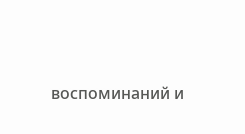воспоминаний и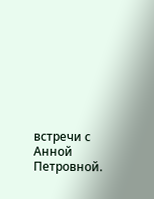встречи с Анной Петровной.